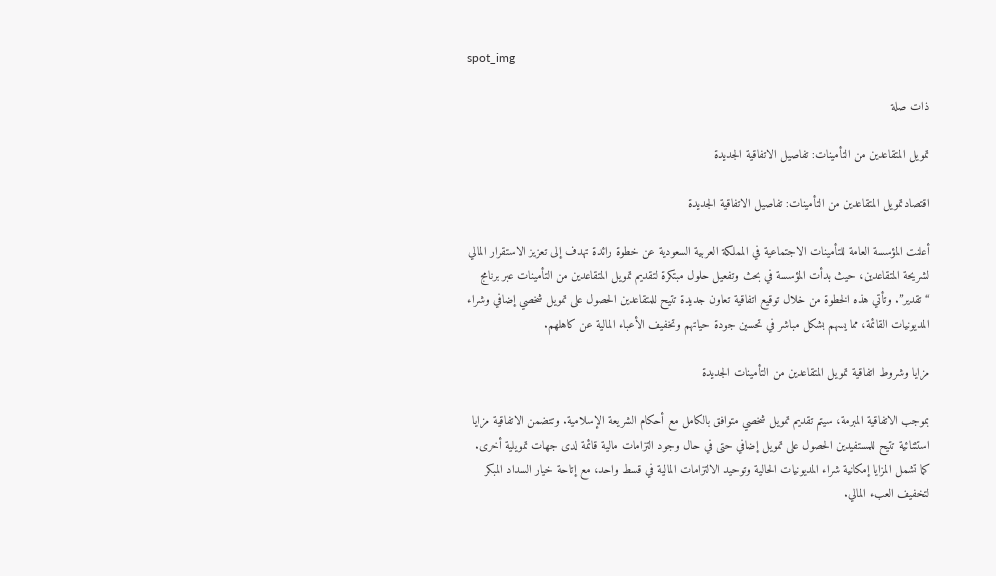spot_img

ذات صلة

تمويل المتقاعدين من التأمينات: تفاصيل الاتفاقية الجديدة

اقتصادتمويل المتقاعدين من التأمينات: تفاصيل الاتفاقية الجديدة

أعلنت المؤسسة العامة للتأمينات الاجتماعية في المملكة العربية السعودية عن خطوة رائدة تهدف إلى تعزيز الاستقرار المالي لشريحة المتقاعدين، حيث بدأت المؤسسة في بحث وتفعيل حلول مبتكرة لتقديم تمويل المتقاعدين من التأمينات عبر برنامج “تقدير”. وتأتي هذه الخطوة من خلال توقيع اتفاقية تعاون جديدة تتيح للمتقاعدين الحصول على تمويل شخصي إضافي وشراء المديونيات القائمة، مما يسهم بشكل مباشر في تحسين جودة حياتهم وتخفيف الأعباء المالية عن كاهلهم.

مزايا وشروط اتفاقية تمويل المتقاعدين من التأمينات الجديدة

بموجب الاتفاقية المبرمة، سيتم تقديم تمويل شخصي متوافق بالكامل مع أحكام الشريعة الإسلامية. وتتضمن الاتفاقية مزايا استثنائية تتيح للمستفيدين الحصول على تمويل إضافي حتى في حال وجود التزامات مالية قائمة لدى جهات تمويلية أخرى. كما تشمل المزايا إمكانية شراء المديونيات الحالية وتوحيد الالتزامات المالية في قسط واحد، مع إتاحة خيار السداد المبكر لتخفيف العبء المالي.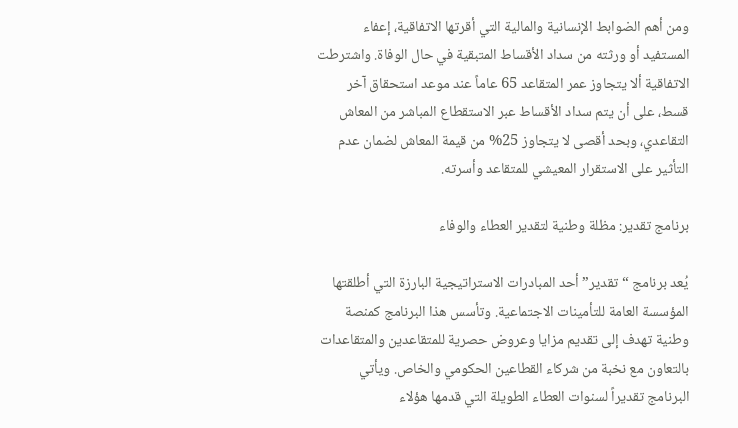ومن أهم الضوابط الإنسانية والمالية التي أقرتها الاتفاقية، إعفاء المستفيد أو ورثته من سداد الأقساط المتبقية في حال الوفاة. واشترطت الاتفاقية ألا يتجاوز عمر المتقاعد 65 عاماً عند موعد استحقاق آخر قسط، على أن يتم سداد الأقساط عبر الاستقطاع المباشر من المعاش التقاعدي، وبحد أقصى لا يتجاوز 25% من قيمة المعاش لضمان عدم التأثير على الاستقرار المعيشي للمتقاعد وأسرته.

برنامج تقدير: مظلة وطنية لتقدير العطاء والوفاء

يُعد برنامج “تقدير” أحد المبادرات الاستراتيجية البارزة التي أطلقتها المؤسسة العامة للتأمينات الاجتماعية. وتأسس هذا البرنامج كمنصة وطنية تهدف إلى تقديم مزايا وعروض حصرية للمتقاعدين والمتقاعدات بالتعاون مع نخبة من شركاء القطاعين الحكومي والخاص. ويأتي البرنامج تقديراً لسنوات العطاء الطويلة التي قدمها هؤلاء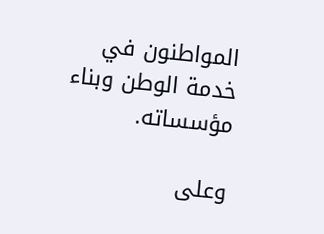المواطنون في خدمة الوطن وبناء مؤسساته.

وعلى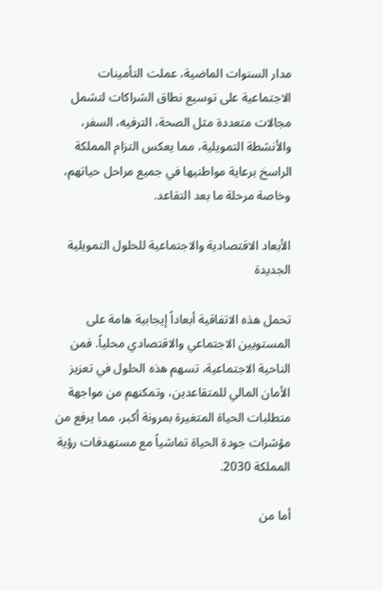مدار السنوات الماضية، عملت التأمينات الاجتماعية على توسيع نطاق الشراكات لتشمل مجالات متعددة مثل الصحة، الترفيه، السفر، والأنشطة التمويلية، مما يعكس التزام المملكة الراسخ برعاية مواطنيها في جميع مراحل حياتهم، وخاصة مرحلة ما بعد التقاعد.

الأبعاد الاقتصادية والاجتماعية للحلول التمويلية الجديدة

تحمل هذه الاتفاقية أبعاداً إيجابية هامة على المستويين الاجتماعي والاقتصادي محلياً. فمن الناحية الاجتماعية، تسهم هذه الحلول في تعزيز الأمان المالي للمتقاعدين، وتمكنهم من مواجهة متطلبات الحياة المتغيرة بمرونة أكبر، مما يرفع من مؤشرات جودة الحياة تماشياً مع مستهدفات رؤية المملكة 2030.

أما من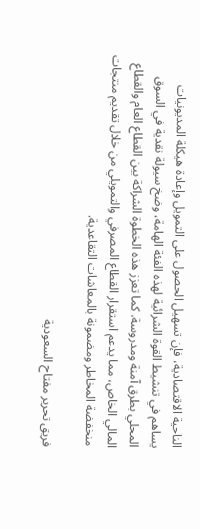الناحية الاقتصادية، فإن تسهيل الحصول على التمويل وإعادة هيكلة المديونيات يساهم في تنشيط القوة الشرائية لهذه الفئة الهامة، وضخ سيولة نقدية في السوق المحلي بطرق آمنة ومدروسة. كما تعزز هذه الخطوة الشراكة بين القطاع العام والقطاع المالي الخاص، مما يدعم استقرار القطاع المصرفي والتمويلي من خلال تقديم منتجات منخفضة المخاطر ومضمونة بالمعاشات التقاعدية.

فريق تحرير مفتاح السعودية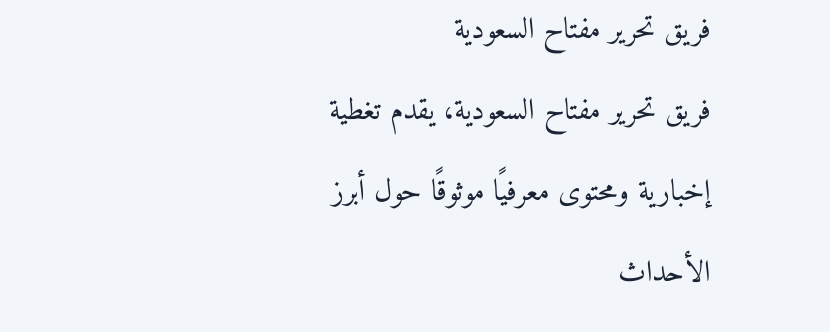فريق تحرير مفتاح السعودية
فريق تحرير مفتاح السعودية، يقدم تغطية إخبارية ومحتوى معرفيًا موثوقًا حول أبرز الأحداث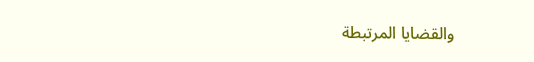والقضايا المرتبطة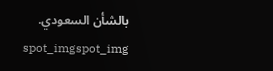بالشأن السعودي.
spot_imgspot_img